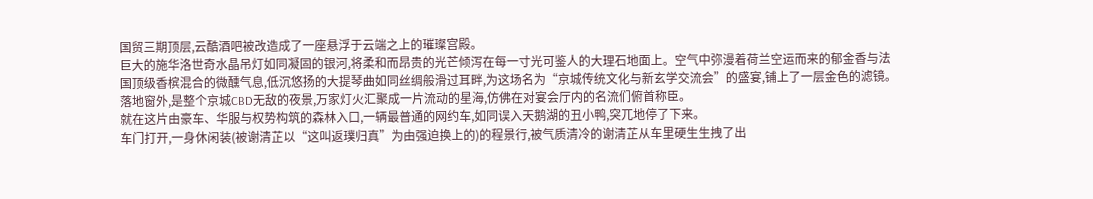国贸三期顶层,云酷酒吧被改造成了一座悬浮于云端之上的璀璨宫殿。
巨大的施华洛世奇水晶吊灯如同凝固的银河,将柔和而昂贵的光芒倾泻在每一寸光可鉴人的大理石地面上。空气中弥漫着荷兰空运而来的郁金香与法国顶级香槟混合的微醺气息,低沉悠扬的大提琴曲如同丝绸般滑过耳畔,为这场名为“京城传统文化与新玄学交流会”的盛宴,铺上了一层金色的滤镜。
落地窗外,是整个京城CBD无敌的夜景,万家灯火汇聚成一片流动的星海,仿佛在对宴会厅内的名流们俯首称臣。
就在这片由豪车、华服与权势构筑的森林入口,一辆最普通的网约车,如同误入天鹅湖的丑小鸭,突兀地停了下来。
车门打开,一身休闲装(被谢清芷以“这叫返璞归真”为由强迫换上的)的程景行,被气质清冷的谢清芷从车里硬生生拽了出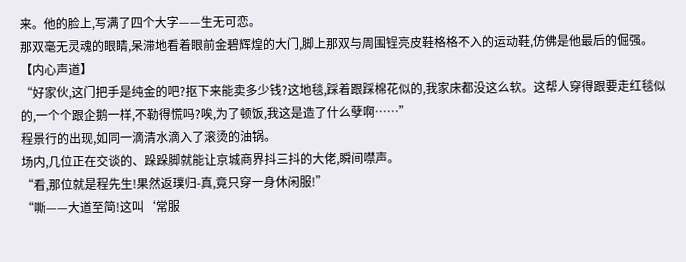来。他的脸上,写满了四个大字——生无可恋。
那双毫无灵魂的眼睛,呆滞地看着眼前金碧辉煌的大门,脚上那双与周围锃亮皮鞋格格不入的运动鞋,仿佛是他最后的倔强。
【内心声道】
“好家伙,这门把手是纯金的吧?抠下来能卖多少钱?这地毯,踩着跟踩棉花似的,我家床都没这么软。这帮人穿得跟要走红毯似的,一个个跟企鹅一样,不勒得慌吗?唉,为了顿饭,我这是造了什么孽啊……”
程景行的出现,如同一滴清水滴入了滚烫的油锅。
场内,几位正在交谈的、跺跺脚就能让京城商界抖三抖的大佬,瞬间噤声。
“看,那位就是程先生!果然返璞归-真,竟只穿一身休闲服!”
“嘶——大道至简!这叫‘常服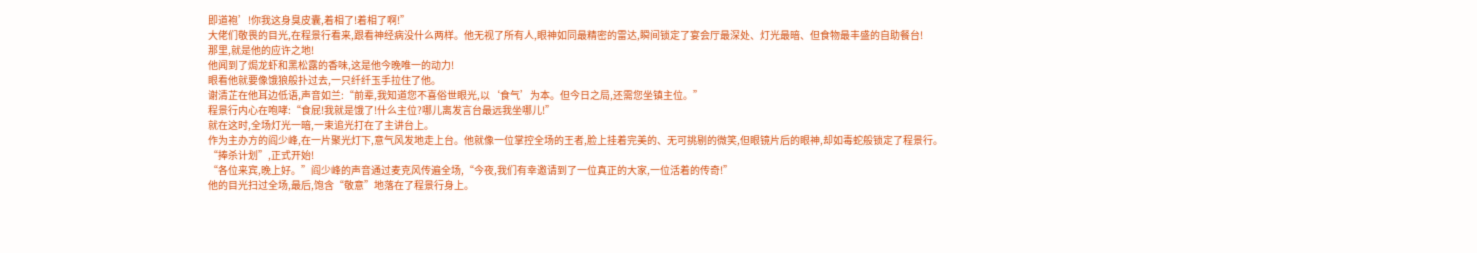即道袍’!你我这身臭皮囊,着相了!着相了啊!”
大佬们敬畏的目光,在程景行看来,跟看神经病没什么两样。他无视了所有人,眼神如同最精密的雷达,瞬间锁定了宴会厅最深处、灯光最暗、但食物最丰盛的自助餐台!
那里,就是他的应许之地!
他闻到了焗龙虾和黑松露的香味,这是他今晚唯一的动力!
眼看他就要像饿狼般扑过去,一只纤纤玉手拉住了他。
谢清芷在他耳边低语,声音如兰:“前辈,我知道您不喜俗世眼光,以‘食气’为本。但今日之局,还需您坐镇主位。”
程景行内心在咆哮:“食屁!我就是饿了!什么主位?哪儿离发言台最远我坐哪儿!”
就在这时,全场灯光一暗,一束追光打在了主讲台上。
作为主办方的阎少峰,在一片聚光灯下,意气风发地走上台。他就像一位掌控全场的王者,脸上挂着完美的、无可挑剔的微笑,但眼镜片后的眼神,却如毒蛇般锁定了程景行。
“捧杀计划”,正式开始!
“各位来宾,晚上好。”阎少峰的声音通过麦克风传遍全场,“今夜,我们有幸邀请到了一位真正的大家,一位活着的传奇!”
他的目光扫过全场,最后,饱含“敬意”地落在了程景行身上。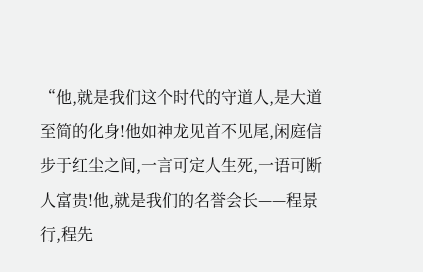“他,就是我们这个时代的守道人,是大道至简的化身!他如神龙见首不见尾,闲庭信步于红尘之间,一言可定人生死,一语可断人富贵!他,就是我们的名誉会长——程景行,程先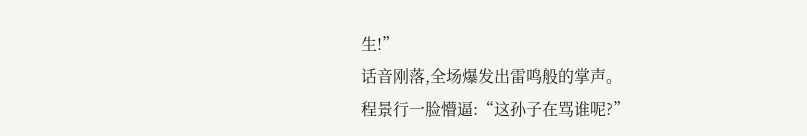生!”
话音刚落,全场爆发出雷鸣般的掌声。
程景行一脸懵逼:“这孙子在骂谁呢?”